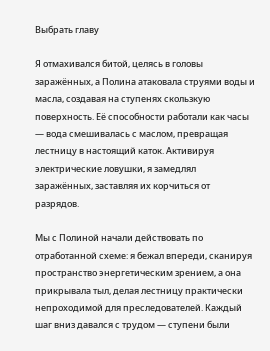Выбрать главу

Я отмахивался битой, целясь в головы заражённых, а Полина атаковала струями воды и масла, создавая на ступенях скользкую поверхность. Её способности работали как часы — вода смешивалась с маслом, превращая лестницу в настоящий каток. Активируя электрические ловушки, я замедлял заражённых, заставляя их корчиться от разрядов.

Мы с Полиной начали действовать по отработанной схеме: я бежал впереди, сканируя пространство энергетическим зрением, а она прикрывала тыл, делая лестницу практически непроходимой для преследователей. Каждый шаг вниз давался с трудом — ступени были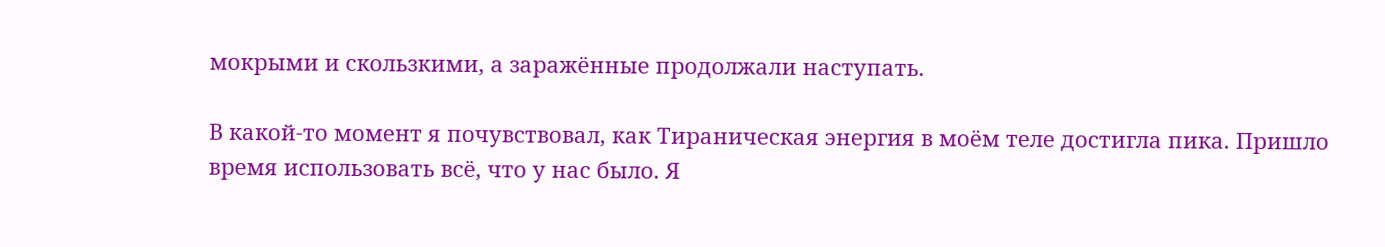мокрыми и скользкими, а заражённые продолжали наступать.

В какой-то момент я почувствовал, как Тираническая энергия в моём теле достигла пика. Пришло время использовать всё, что у нас было. Я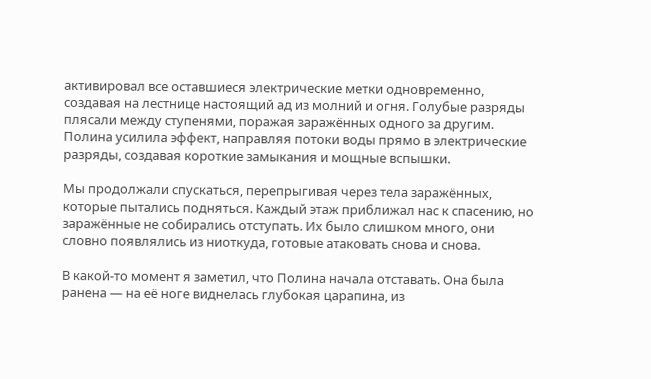активировал все оставшиеся электрические метки одновременно, создавая на лестнице настоящий ад из молний и огня. Голубые разряды плясали между ступенями, поражая заражённых одного за другим. Полина усилила эффект, направляя потоки воды прямо в электрические разряды, создавая короткие замыкания и мощные вспышки.

Мы продолжали спускаться, перепрыгивая через тела заражённых, которые пытались подняться. Каждый этаж приближал нас к спасению, но заражённые не собирались отступать. Их было слишком много, они словно появлялись из ниоткуда, готовые атаковать снова и снова.

В какой-то момент я заметил, что Полина начала отставать. Она была ранена — на её ноге виднелась глубокая царапина, из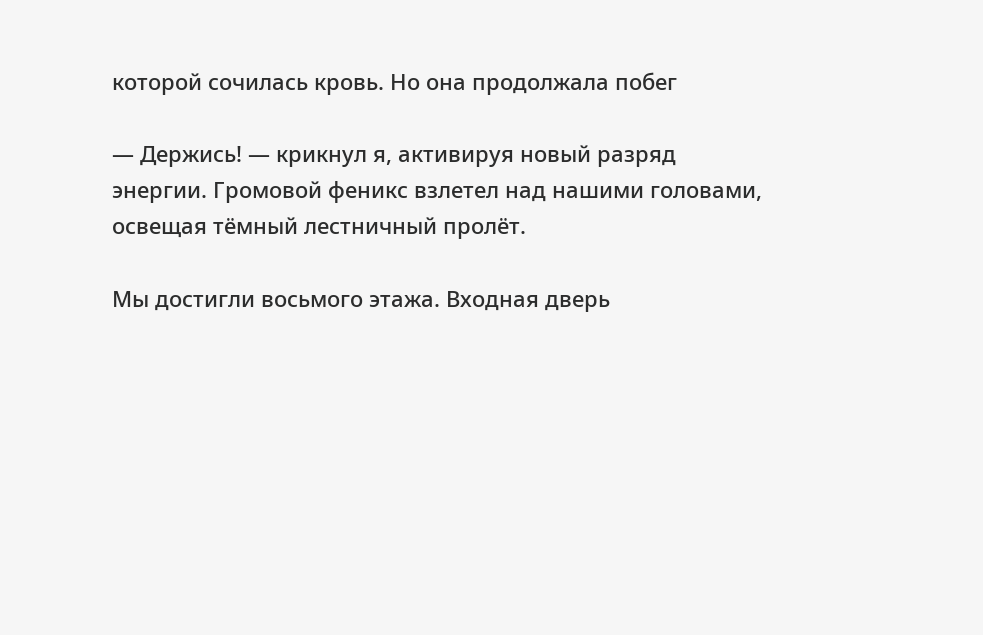которой сочилась кровь. Но она продолжала побег

— Держись! — крикнул я, активируя новый разряд энергии. Громовой феникс взлетел над нашими головами, освещая тёмный лестничный пролёт.

Мы достигли восьмого этажа. Входная дверь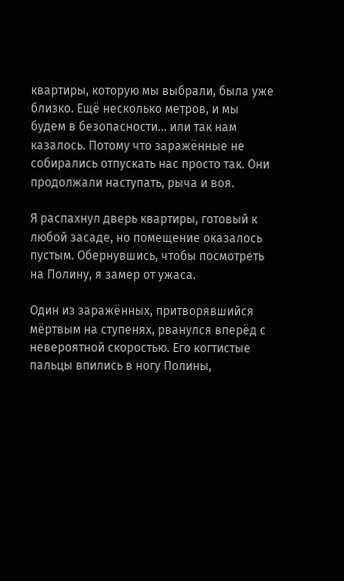квартиры, которую мы выбрали, была уже близко. Ещё несколько метров, и мы будем в безопасности… или так нам казалось. Потому что заражённые не собирались отпускать нас просто так. Они продолжали наступать, рыча и воя.

Я распахнул дверь квартиры, готовый к любой засаде, но помещение оказалось пустым. Обернувшись, чтобы посмотреть на Полину, я замер от ужаса.

Один из заражённых, притворявшийся мёртвым на ступенях, рванулся вперёд с невероятной скоростью. Его когтистые пальцы впились в ногу Полины,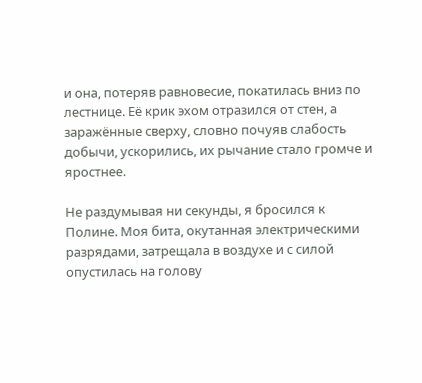и она, потеряв равновесие, покатилась вниз по лестнице. Её крик эхом отразился от стен, а заражённые сверху, словно почуяв слабость добычи, ускорились, их рычание стало громче и яростнее.

Не раздумывая ни секунды, я бросился к Полине. Моя бита, окутанная электрическими разрядами, затрещала в воздухе и с силой опустилась на голову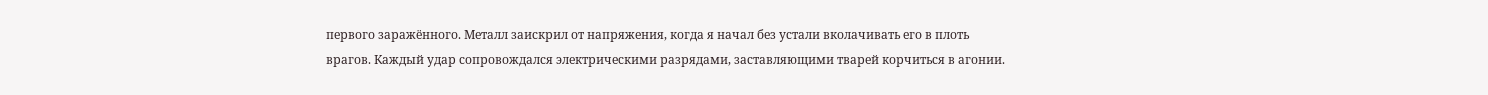первого заражённого. Металл заискрил от напряжения, когда я начал без устали вколачивать его в плоть врагов. Каждый удар сопровождался электрическими разрядами, заставляющими тварей корчиться в агонии.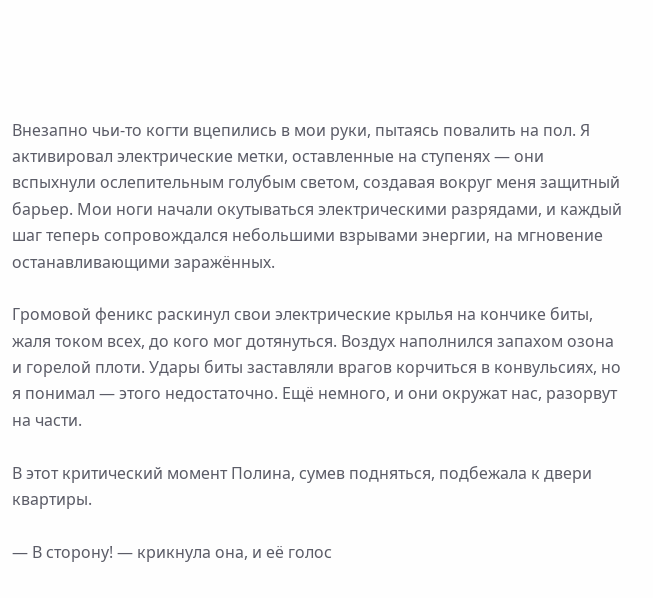Внезапно чьи-то когти вцепились в мои руки, пытаясь повалить на пол. Я активировал электрические метки, оставленные на ступенях — они вспыхнули ослепительным голубым светом, создавая вокруг меня защитный барьер. Мои ноги начали окутываться электрическими разрядами, и каждый шаг теперь сопровождался небольшими взрывами энергии, на мгновение останавливающими заражённых.

Громовой феникс раскинул свои электрические крылья на кончике биты, жаля током всех, до кого мог дотянуться. Воздух наполнился запахом озона и горелой плоти. Удары биты заставляли врагов корчиться в конвульсиях, но я понимал — этого недостаточно. Ещё немного, и они окружат нас, разорвут на части.

В этот критический момент Полина, сумев подняться, подбежала к двери квартиры.

— В сторону! — крикнула она, и её голос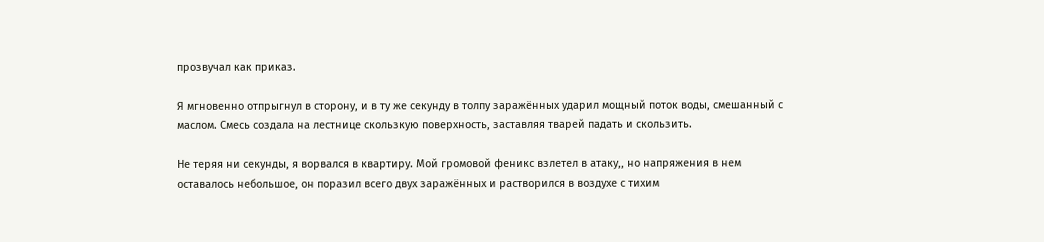прозвучал как приказ.

Я мгновенно отпрыгнул в сторону, и в ту же секунду в толпу заражённых ударил мощный поток воды, смешанный с маслом. Смесь создала на лестнице скользкую поверхность, заставляя тварей падать и скользить.

Не теряя ни секунды, я ворвался в квартиру. Мой громовой феникс взлетел в атаку,, но напряжения в нем оставалось небольшое, он поразил всего двух заражённых и растворился в воздухе с тихим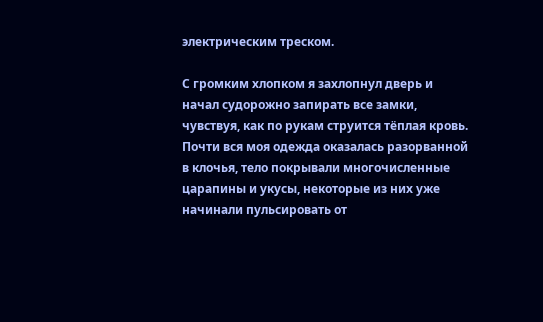электрическим треском.

С громким хлопком я захлопнул дверь и начал судорожно запирать все замки, чувствуя, как по рукам струится тёплая кровь. Почти вся моя одежда оказалась разорванной в клочья, тело покрывали многочисленные царапины и укусы, некоторые из них уже начинали пульсировать от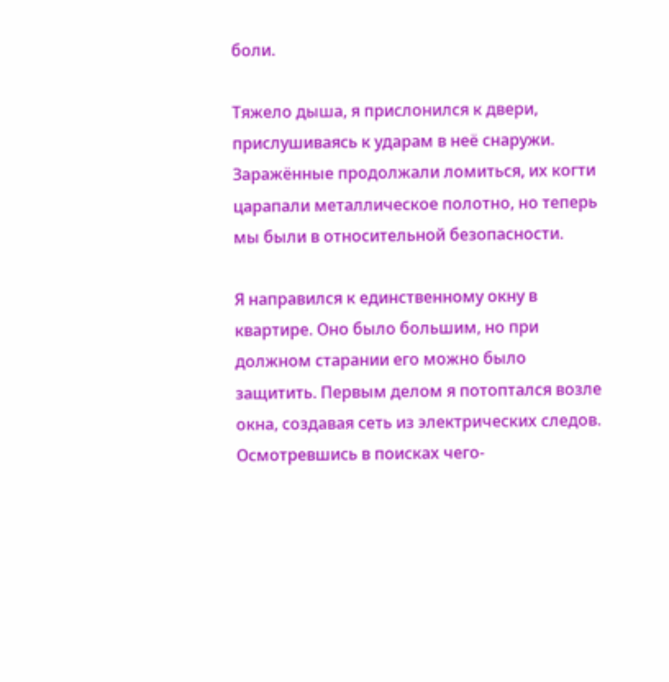боли.

Тяжело дыша, я прислонился к двери, прислушиваясь к ударам в неё снаружи. Заражённые продолжали ломиться, их когти царапали металлическое полотно, но теперь мы были в относительной безопасности.

Я направился к единственному окну в квартире. Оно было большим, но при должном старании его можно было защитить. Первым делом я потоптался возле окна, создавая сеть из электрических следов. Осмотревшись в поисках чего-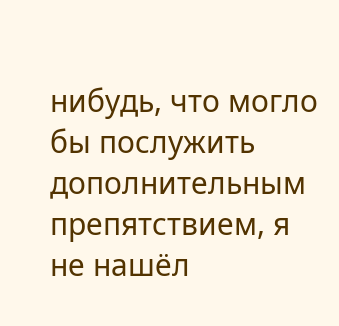нибудь, что могло бы послужить дополнительным препятствием, я не нашёл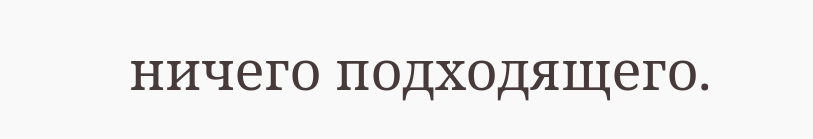ничего подходящего.